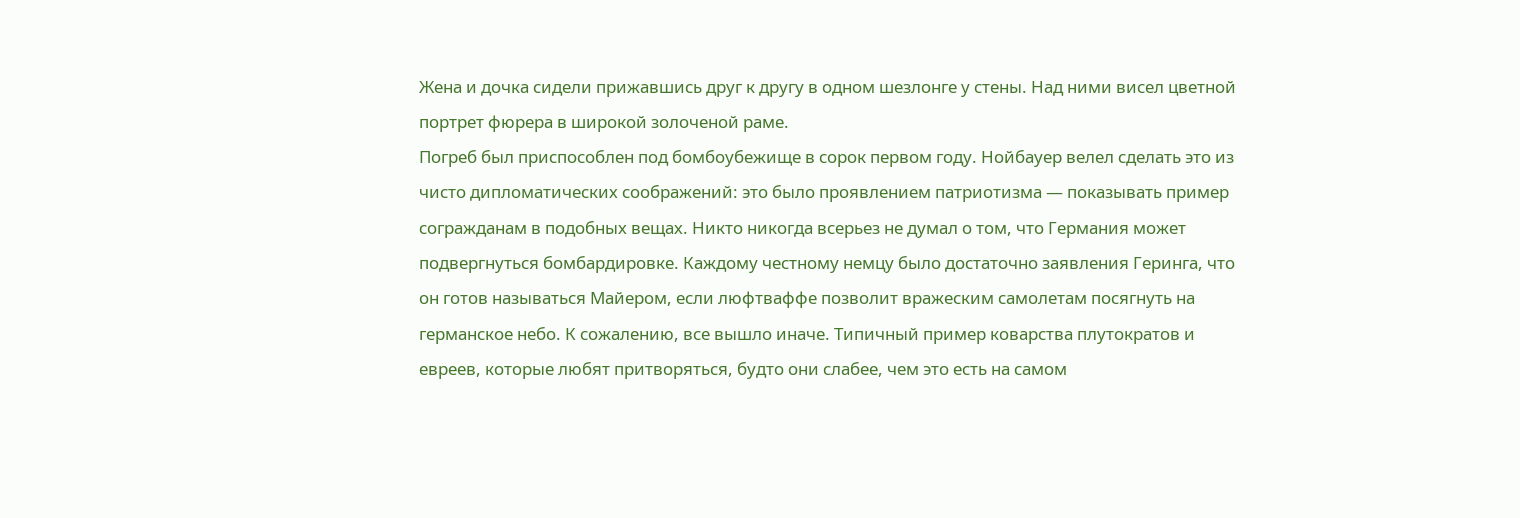Жена и дочка сидели прижавшись друг к другу в одном шезлонге у стены. Над ними висел цветной портрет фюрера в широкой золоченой раме.
Погреб был приспособлен под бомбоубежище в сорок первом году. Нойбауер велел сделать это из чисто дипломатических соображений: это было проявлением патриотизма — показывать пример согражданам в подобных вещах. Никто никогда всерьез не думал о том, что Германия может подвергнуться бомбардировке. Каждому честному немцу было достаточно заявления Геринга, что он готов называться Майером, если люфтваффе позволит вражеским самолетам посягнуть на германское небо. К сожалению, все вышло иначе. Типичный пример коварства плутократов и евреев, которые любят притворяться, будто они слабее, чем это есть на самом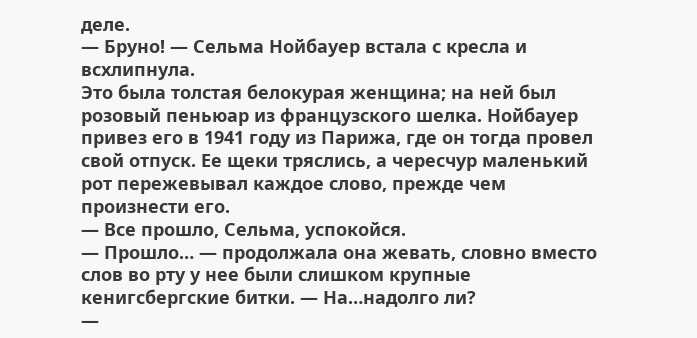деле.
— Бруно! — Сельма Нойбауер встала с кресла и всхлипнула.
Это была толстая белокурая женщина; на ней был розовый пеньюар из французского шелка. Нойбауер привез его в 1941 году из Парижа, где он тогда провел свой отпуск. Ее щеки тряслись, а чересчур маленький рот пережевывал каждое слово, прежде чем произнести его.
— Все прошло, Сельма, успокойся.
— Прошло… — продолжала она жевать, словно вместо слов во рту у нее были слишком крупные кенигсбергские битки. — На…надолго ли?
—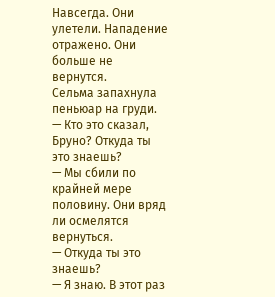Навсегда. Они улетели. Нападение отражено. Они больше не вернутся.
Сельма запахнула пеньюар на груди.
— Кто это сказал, Бруно? Откуда ты это знаешь?
— Мы сбили по крайней мере половину. Они вряд ли осмелятся вернуться.
— Откуда ты это знаешь?
— Я знаю. В этот раз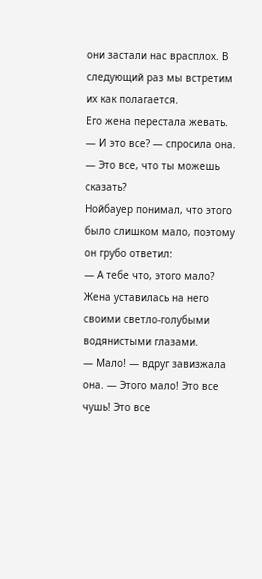они застали нас врасплох. В следующий раз мы встретим их как полагается.
Его жена перестала жевать.
— И это все? — спросила она. — Это все, что ты можешь сказать?
Нойбауер понимал, что этого было слишком мало, поэтому он грубо ответил:
— А тебе что, этого мало?
Жена уставилась на него своими светло-голубыми водянистыми глазами.
— Мало! — вдруг завизжала она. — Этого мало! Это все чушь! Это все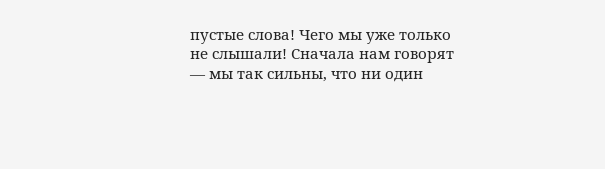пустые слова! Чего мы уже только не слышали! Сначала нам говорят — мы так сильны, что ни один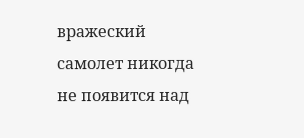вражеский самолет никогда не появится над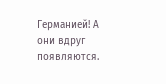Германией! А они вдруг появляются.